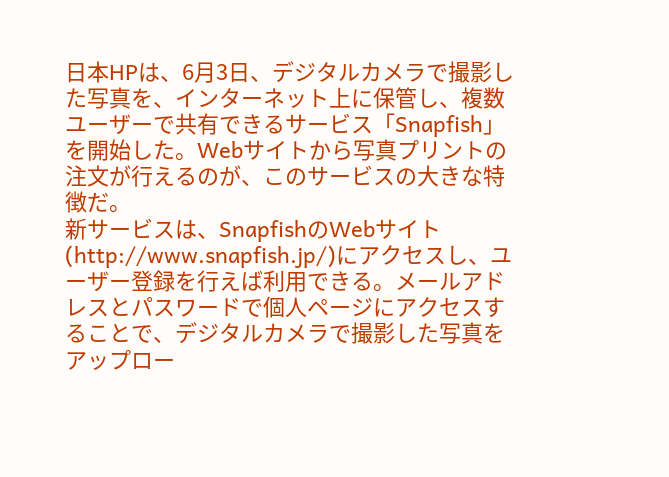日本HPは、6月3日、デジタルカメラで撮影した写真を、インターネット上に保管し、複数ユーザーで共有できるサービス「Snapfish」を開始した。Webサイトから写真プリントの注文が行えるのが、このサービスの大きな特徴だ。
新サービスは、SnapfishのWebサイト(http://www.snapfish.jp/)にアクセスし、ユーザー登録を行えば利用できる。メールアドレスとパスワードで個人ページにアクセスすることで、デジタルカメラで撮影した写真をアップロー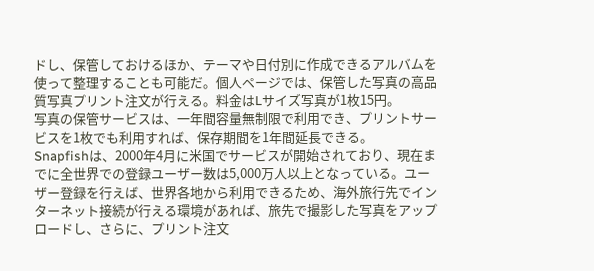ドし、保管しておけるほか、テーマや日付別に作成できるアルバムを使って整理することも可能だ。個人ページでは、保管した写真の高品質写真プリント注文が行える。料金はLサイズ写真が1枚15円。
写真の保管サービスは、一年間容量無制限で利用でき、プリントサービスを1枚でも利用すれば、保存期間を1年間延長できる。
Snapfishは、2000年4月に米国でサービスが開始されており、現在までに全世界での登録ユーザー数は5,000万人以上となっている。ユーザー登録を行えば、世界各地から利用できるため、海外旅行先でインターネット接続が行える環境があれば、旅先で撮影した写真をアップロードし、さらに、プリント注文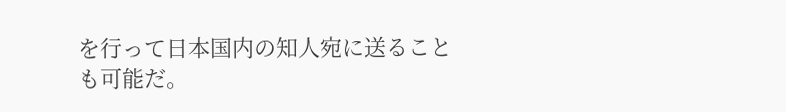を行って日本国内の知人宛に送ることも可能だ。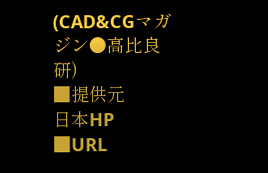(CAD&CGマガジン●高比良研)
■提供元
日本HP
■URL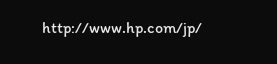http://www.hp.com/jp/